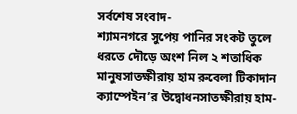সর্বশেষ সংবাদ-
শ্যামনগরে সুপেয় পানির সংকট তুলে ধরতে দৌড়ে অংশ নিল ২ শতাধিক মানুষসাতক্ষীরায় হাম রুবেলা টিকাদান ক্যাম্পেইন’র উদ্বোধনসাতক্ষীরায় হাম-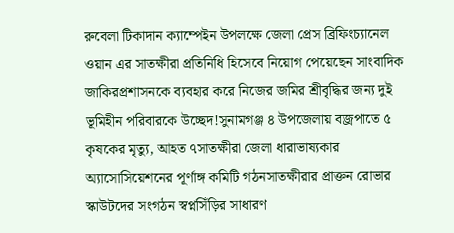রুবেলা টিকাদান ক্যাম্পেইন উপলক্ষে জেলা প্রেস ব্রিফিংচ্যানেল ওয়ান এর সাতক্ষীরা প্রতিনিধি হিসেবে নিয়োগ পেয়েছেন সাংবাদিক জাকিরপ্রশাসনকে ব্যবহার করে নিজের জমির শ্রীবৃদ্ধির জন্য দুই ভূমিহীন পরিবারকে উচ্ছেদ!সুনামগঞ্জ ৪ উপজেলায় বজ্রপাতে ৫ কৃষকের মৃত্যু, আহত ৭সাতক্ষীরা জেলা ধারাভাষ্যকার অ্যাসোসিয়েশনের পূর্ণাঙ্গ কমিটি গঠনসাতক্ষীরার প্রাক্তন রোভার স্কাউটদের সংগঠন স্বপ্নসিঁড়ির সাধারণ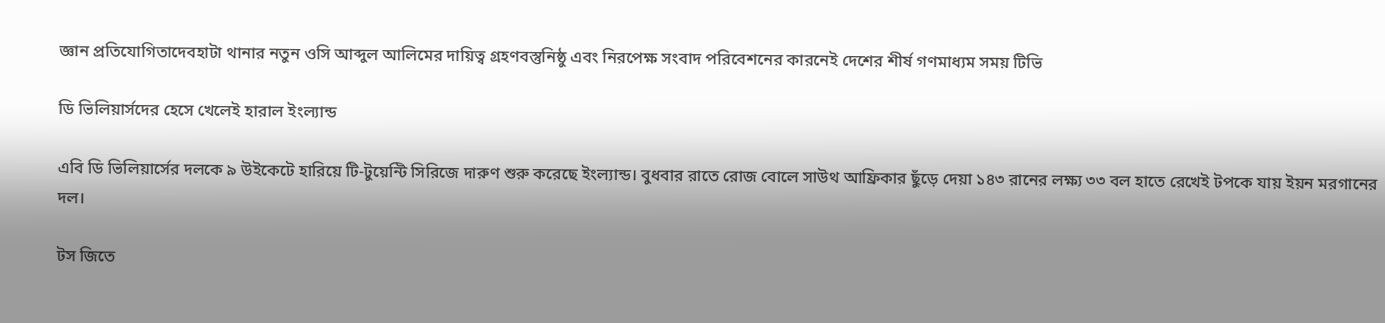জ্ঞান প্রতিযোগিতাদেবহাটা থানার নতুন ওসি আব্দুল আলিমের দায়িত্ব গ্রহণবস্তুনিষ্ঠু এবং নিরপেক্ষ সংবাদ পরিবেশনের কারনেই দেশের শীর্ষ গণমাধ্যম সময় টিভি

ডি ভিলিয়ার্সদের হেসে খেলেই হারাল ইংল্যান্ড

এবি ডি ভিলিয়ার্সের দলকে ৯ উইকেটে হারিয়ে টি-টুয়েন্টি সিরিজে দারুণ শুরু করেছে ইংল্যান্ড। বুধবার রাতে রোজ বোলে সাউথ আফ্রিকার ছুঁড়ে দেয়া ১৪৩ রানের লক্ষ্য ৩৩ বল হাতে রেখেই টপকে যায় ইয়ন মরগানের দল।

টস জিতে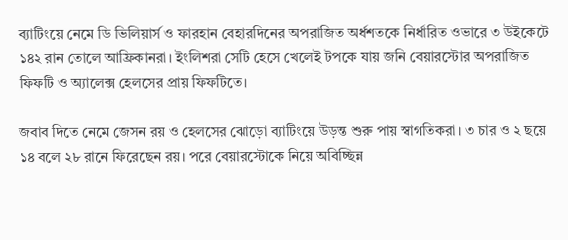ব্যাটিংয়ে নেমে ডি ভিলিয়ার্স ও ফারহান বেহারদিনের অপরাজিত অর্ধশতকে নির্ধারিত ওভারে ৩ উইকেটে ১৪২ রান তোলে আফ্রিকানরা। ইংলিশরা সেটি হেসে খেলেই টপকে যায় জনি বেয়ারস্টোর অপরাজিত ফিফটি ও অ্যালেক্স হেলসের প্রায় ফিফটিতে।

জবাব দিতে নেমে জেসন রয় ও হেলসের ঝোড়ো ব্যাটিংয়ে উড়ন্ত শুরু পায় স্বাগতিকরা। ৩ চার ও ২ ছয়ে ১৪ বলে ২৮ রানে ফিরেছেন রয়। পরে বেয়ারস্টোকে নিয়ে অবিচ্ছিন্ন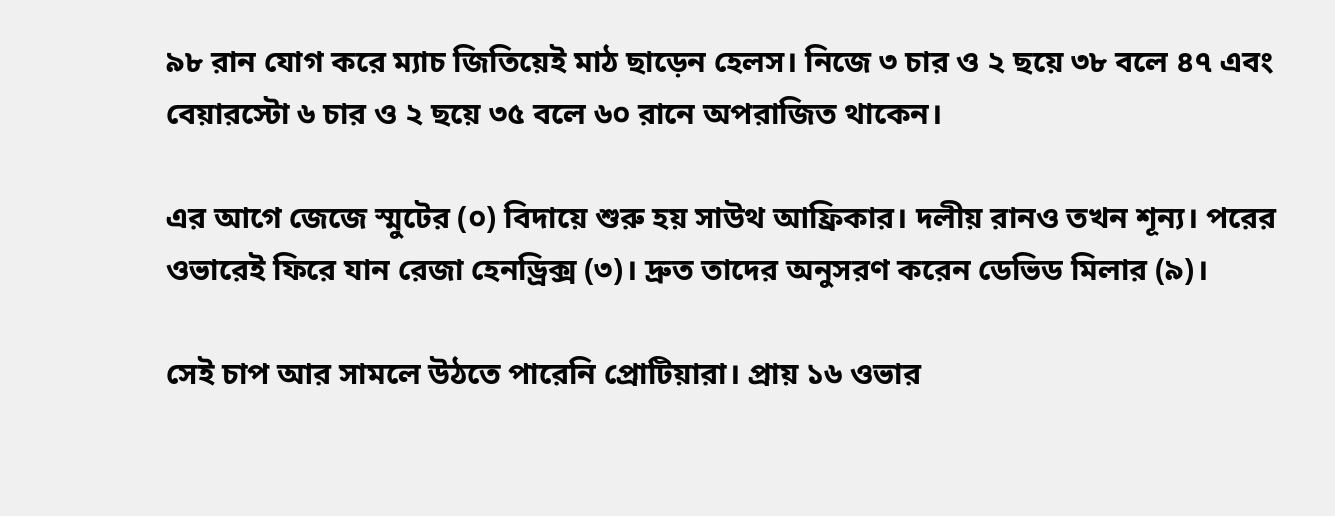৯৮ রান যোগ করে ম্যাচ জিতিয়েই মাঠ ছাড়েন হেলস। নিজে ৩ চার ও ২ ছয়ে ৩৮ বলে ৪৭ এবং বেয়ারস্টো ৬ চার ও ২ ছয়ে ৩৫ বলে ৬০ রানে অপরাজিত থাকেন।

এর আগে জেজে স্মুটের (০) বিদায়ে শুরু হয় সাউথ আফ্রিকার। দলীয় রানও তখন শূন্য। পরের ওভারেই ফিরে যান রেজা হেনড্রিক্স (৩)। দ্রুত তাদের অনুসরণ করেন ডেভিড মিলার (৯)।

সেই চাপ আর সামলে উঠতে পারেনি প্রোটিয়ারা। প্রায় ১৬ ওভার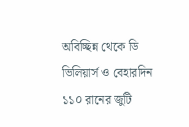অবিচ্ছিন্ন থেকে ডি ভিলিয়ার্স ও বেহারদিন ১১০ রানের জুটি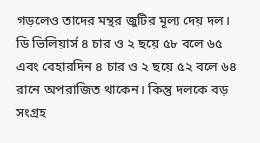গড়লেও তাদের মন্থর জুটির মূল্য দেয় দল। ডি ভিলিয়ার্স ৪ চার ও ২ ছয়ে ৫৮ বলে ৬৫ এবং বেহারদিন ৪ চার ও ২ ছয়ে ৫২ বলে ৬৪ রানে অপরাজিত থাকেন। কিন্তু দলকে বড় সংগ্রহ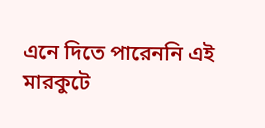এনে দিতে পারেননি এই মারকুটে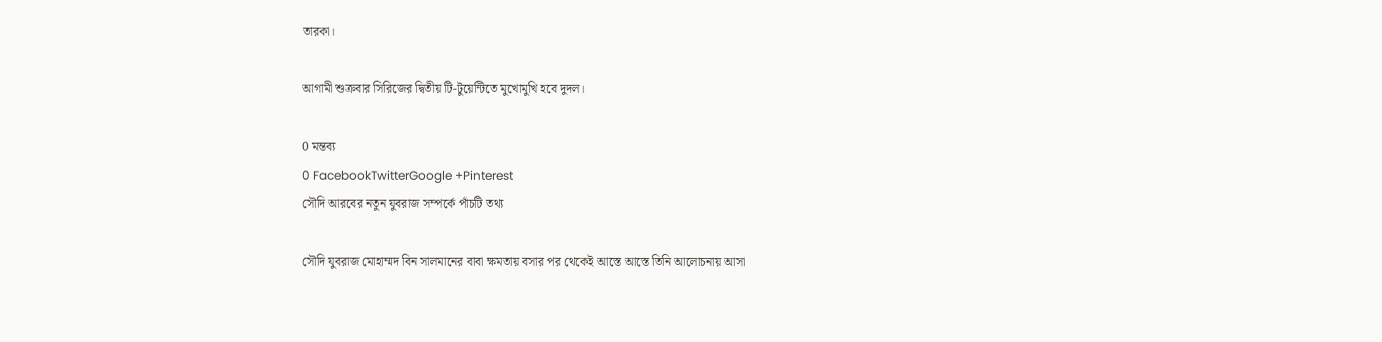তারকা।

আগামী শুক্রবার সিরিজের দ্বিতীয় টি-টুয়েন্টিতে মুখোমুখি হবে দুদল।

0 মন্তব্য
0 FacebookTwitterGoogle +Pinterest
সৌদি আরবের নতুন যুবরাজ সম্পর্কে পাঁচটি তথ্য

সৌদি যুবরাজ মোহাম্মদ বিন সালমানের বাবা ক্ষমতায় বসার পর থেকেই আস্তে আস্তে তিনি আলোচনায় আসা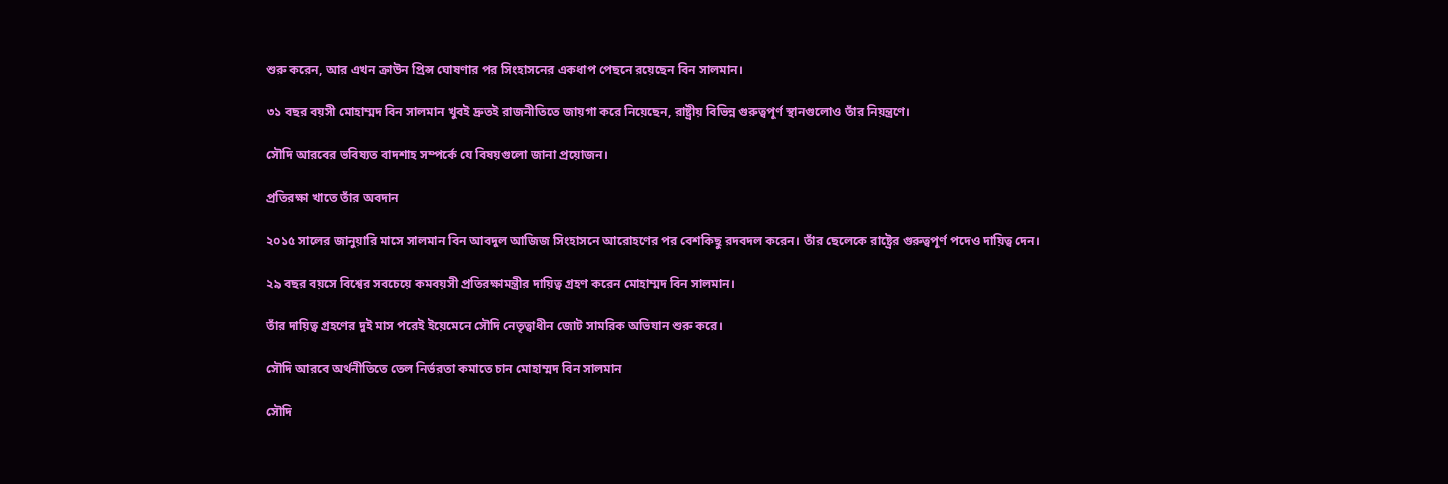শুরু করেন, আর এখন ক্রাউন প্রিন্স ঘোষণার পর সিংহাসনের একধাপ পেছনে রয়েছেন বিন সালমান।

৩১ বছর বয়সী মোহাম্মদ বিন সালমান খুবই দ্রুতই রাজনীতিতে জায়গা করে নিয়েছেন, রাষ্ট্রীয় বিভিন্ন গুরুত্বপূর্ণ স্থানগুলোও তাঁর নিয়ন্ত্রণে।

সৌদি আরবের ভবিষ্যত বাদশাহ সম্পর্কে যে বিষয়গুলো জানা প্রয়োজন।

প্রতিরক্ষা খাতে তাঁর অবদান

২০১৫ সালের জানুয়ারি মাসে সালমান বিন আবদুল আজিজ সিংহাসনে আরোহণের পর বেশকিছু রদবদল করেন। তাঁর ছেলেকে রাষ্ট্রের গুরুত্বপূর্ণ পদেও দায়িত্ব দেন।

২৯ বছর বয়সে বিশ্বের সবচেয়ে কমবয়সী প্রতিরক্ষামন্ত্রীর দায়িত্ব গ্রহণ করেন মোহাম্মদ বিন সালমান।

তাঁর দায়িত্ব গ্রহণের দুই মাস পরেই ইয়েমেনে সৌদি নেতৃত্বাধীন জোট সামরিক অভিযান শুরু করে।

সৌদি আরবে অর্থনীতিতে তেল নির্ভরতা কমাতে চান মোহাম্মদ বিন সালমান

সৌদি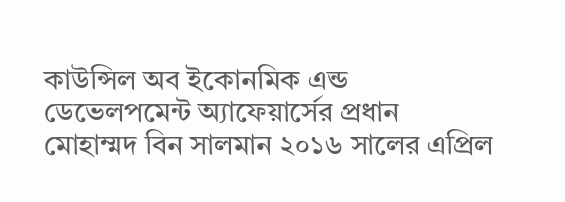কাউন্সিল অব ইকোনমিক এন্ড ডেভেলপমেন্ট অ্যাফেয়ার্সের প্রধান মোহাম্মদ বিন সালমান ২০১৬ সালের এপ্রিল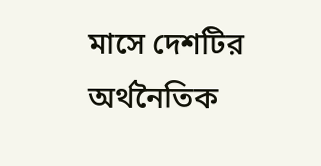মাসে দেশটির অর্থনৈতিক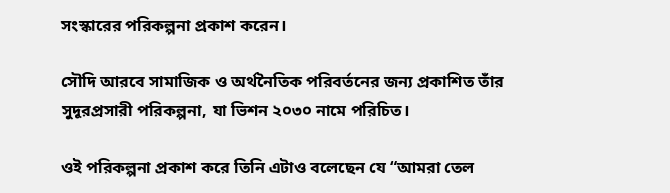সংস্কারের পরিকল্পনা প্রকাশ করেন।

সৌদি আরবে সামাজিক ও অর্থনৈতিক পরিবর্তনের জন্য প্রকাশিত তাঁর সুদূরপ্রসারী পরিকল্পনা, যা ভিশন ২০৩০ নামে পরিচিত।

ওই পরিকল্পনা প্রকাশ করে তিনি এটাও বলেছেন যে “আমরা তেল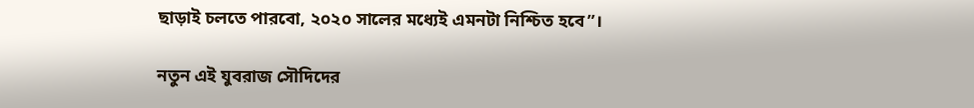ছাড়াই চলতে পারবো, ২০২০ সালের মধ্যেই এমনটা নিশ্চিত হবে”।

নতুন এই যুবরাজ সৌদিদের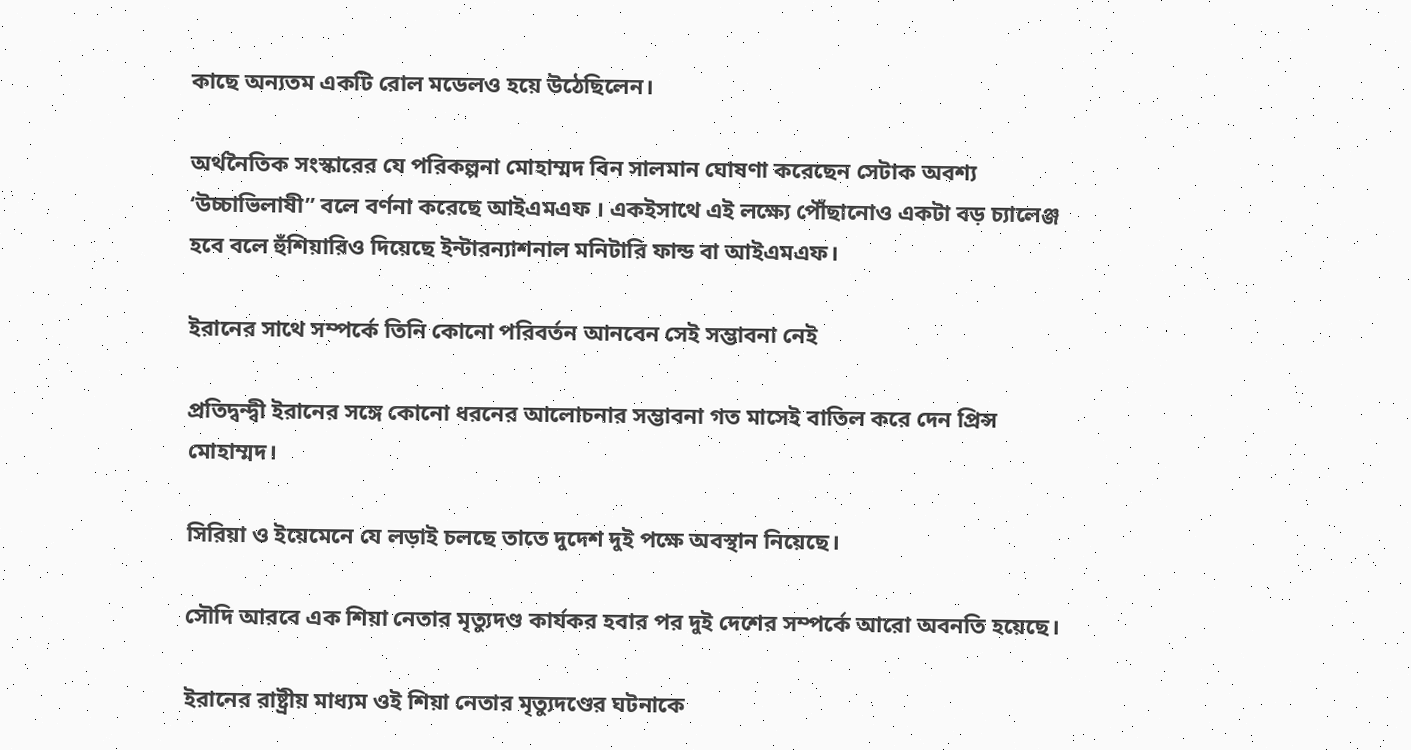কাছে অন্যতম একটি রোল মডেলও হয়ে উঠেছিলেন।

অর্থনৈতিক সংস্কারের যে পরিকল্পনা মোহাম্মদ বিন সালমান ঘোষণা করেছেন সেটাক অবশ্য ‘উচ্চাভিলাষী” বলে বর্ণনা করেছে আইএমএফ । একইসাথে এই লক্ষ্যে পৌঁছানোও একটা বড় চ্যালেঞ্জ হবে বলে হুঁশিয়ারিও দিয়েছে ইন্টারন্যাশনাল মনিটারি ফান্ড বা আইএমএফ।

ইরানের সাথে সম্পর্কে তিনি কোনো পরিবর্তন আনবেন সেই সম্ভাবনা নেই

প্রতিদ্বন্দ্বী ইরানের সঙ্গে কোনো ধরনের আলোচনার সম্ভাবনা গত মাসেই বাতিল করে দেন প্রিন্স মোহাম্মদ।

সিরিয়া ও ইয়েমেনে যে লড়াই চলছে তাতে দুদেশ দুই পক্ষে অবস্থান নিয়েছে।

সৌদি আরবে এক শিয়া নেতার মৃত্যুদণ্ড কার্যকর হবার পর দুই দেশের সম্পর্কে আরো অবনতি হয়েছে।

ইরানের রাষ্ট্রীয় মাধ্যম ওই শিয়া নেতার মৃত্যুদণ্ডের ঘটনাকে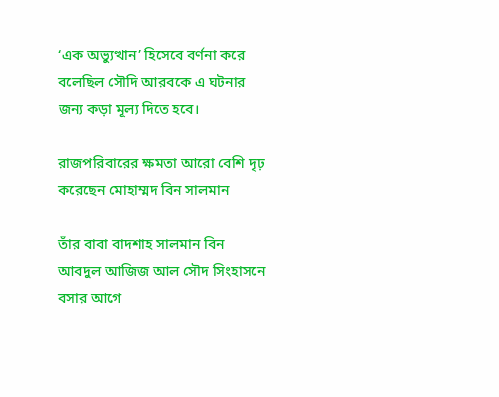‘এক অভ্যুত্থান’ হিসেবে বর্ণনা করে বলেছিল সৌদি আরবকে এ ঘটনার জন্য কড়া মূল্য দিতে হবে।

রাজপরিবারের ক্ষমতা আরো বেশি দৃঢ় করেছেন মোহাম্মদ বিন সালমান

তাঁর বাবা বাদশাহ সালমান বিন আবদুল আজিজ আল সৌদ সিংহাসনে বসার আগে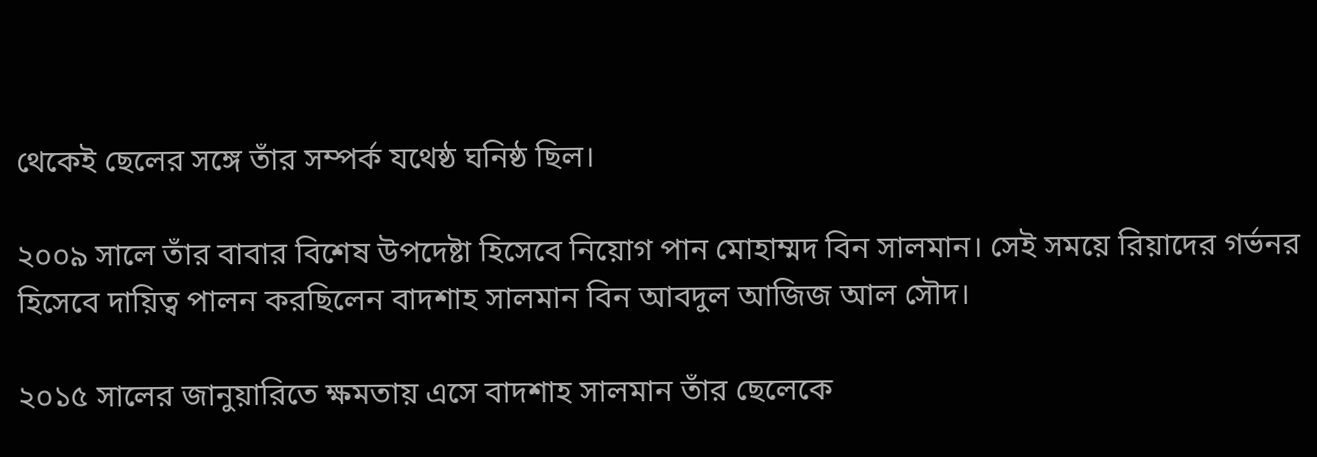থেকেই ছেলের সঙ্গে তাঁর সম্পর্ক যথেষ্ঠ ঘনিষ্ঠ ছিল।

২০০৯ সালে তাঁর বাবার বিশেষ উপদেষ্টা হিসেবে নিয়োগ পান মোহাম্মদ বিন সালমান। সেই সময়ে রিয়াদের গর্ভনর হিসেবে দায়িত্ব পালন করছিলেন বাদশাহ সালমান বিন আবদুল আজিজ আল সৌদ।

২০১৫ সালের জানুয়ারিতে ক্ষমতায় এসে বাদশাহ সালমান তাঁর ছেলেকে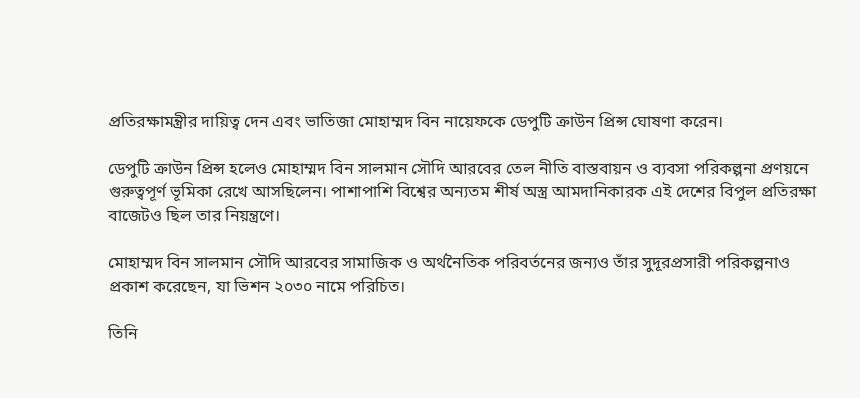প্রতিরক্ষামন্ত্রীর দায়িত্ব দেন এবং ভাতিজা মোহাম্মদ বিন নায়েফকে ডেপুটি ক্রাউন প্রিন্স ঘোষণা করেন।

ডেপুটি ক্রাউন প্রিন্স হলেও মোহাম্মদ বিন সালমান সৌদি আরবের তেল নীতি বাস্তবায়ন ও ব্যবসা পরিকল্পনা প্রণয়নে গুরুত্বপূর্ণ ভূমিকা রেখে আসছিলেন। পাশাপাশি বিশ্বের অন্যতম শীর্ষ অস্ত্র আমদানিকারক এই দেশের বিপুল প্রতিরক্ষা বাজেটও ছিল তার নিয়ন্ত্রণে।

মোহাম্মদ বিন সালমান সৌদি আরবের সামাজিক ও অর্থনৈতিক পরিবর্তনের জন্যও তাঁর সুদূরপ্রসারী পরিকল্পনাও প্রকাশ করেছেন, যা ভিশন ২০৩০ নামে পরিচিত।

তিনি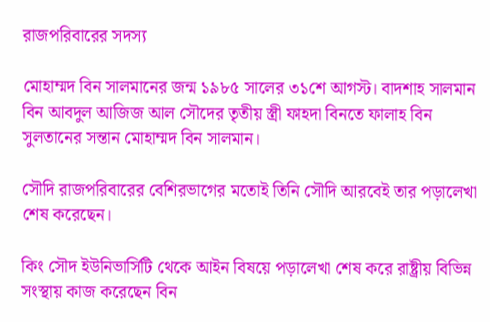রাজপরিবারের সদস্য

মোহাম্মদ বিন সালমানের জন্ম ১৯৮৫ সালের ৩১শে আগস্ট। বাদশাহ সালমান বিন আবদুল আজিজ আল সৌদের তৃতীয় স্ত্রী ফাহদা বিনতে ফালাহ বিন সুলতানের সন্তান মোহাম্মদ বিন সালমান।

সৌদি রাজপরিবারের বেশিরভাগের মতোই তিনি সৌদি আরবেই তার পড়ালেখা শেষ করেছেন।

কিং সৌদ ইউনিভার্সিটি থেকে আইন বিষয়ে পড়ালেখা শেষ করে রাষ্ট্রীয় বিভিন্ন সংস্থায় কাজ করেছেন বিন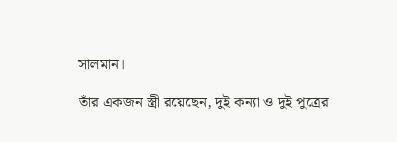সালমান।

তাঁর একজন স্ত্রী রয়েছেন, দুই কন্যা ও দুই পুত্রের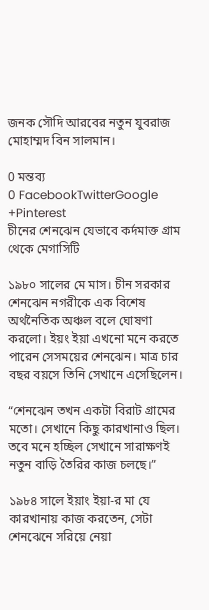জনক সৌদি আরবের নতুন যুবরাজ মোহাম্মদ বিন সালমান।

0 মন্তব্য
0 FacebookTwitterGoogle +Pinterest
চীনের শেনঝেন যেভাবে কর্দমাক্ত গ্রাম থেকে মেগাসিটি

১৯৮০ সালের মে মাস। চীন সরকার শেনঝেন নগরীকে এক বিশেষ অর্থনৈতিক অঞ্চল বলে ঘোষণা করলো। ইয়ং ইয়া এখনো মনে করতে পারেন সেসময়ের শেনঝেন। মাত্র চার বছর বয়সে তিনি সেখানে এসেছিলেন।

“শেনঝেন তখন একটা বিরাট গ্রামের মতো। সেখানে কিছু কারখানাও ছিল। তবে মনে হচ্ছিল সেখানে সারাক্ষণই নতুন বাড়ি তৈরির কাজ চলছে।”

১৯৮৪ সালে ইয়াং ইয়া-র মা যে কারখানায় কাজ করতেন, সেটা শেনঝেনে সরিয়ে নেয়া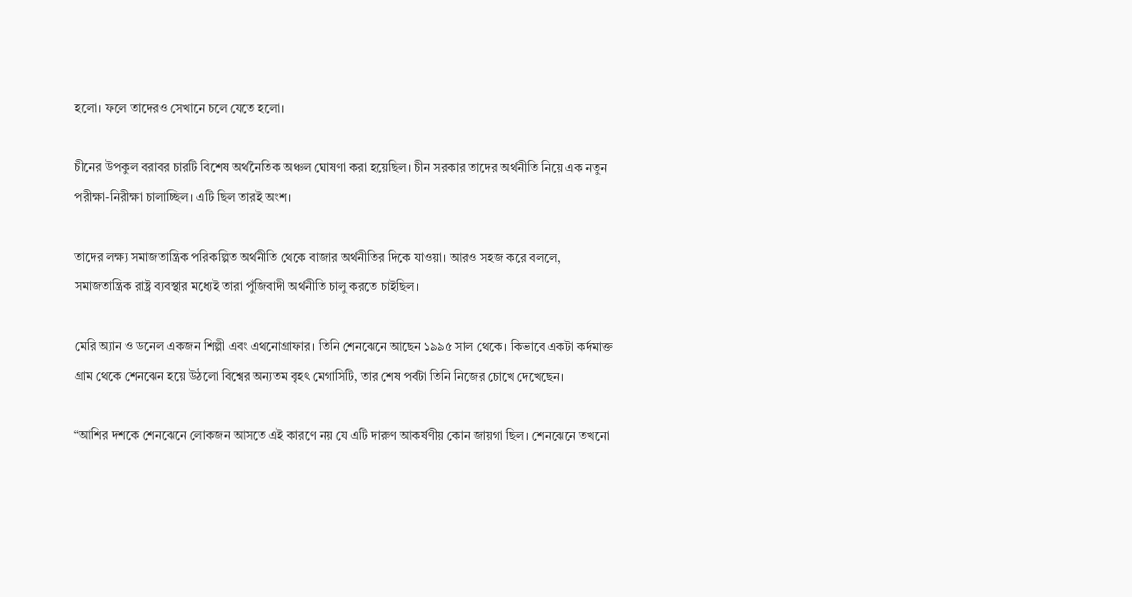হলো। ফলে তাদেরও সেখানে চলে যেতে হলো।

চীনের উপকুল বরাবর চারটি বিশেষ অর্থনৈতিক অঞ্চল ঘোষণা করা হয়েছিল। চীন সরকার তাদের অর্থনীতি নিয়ে এক নতুন পরীক্ষা-নিরীক্ষা চালাচ্ছিল। এটি ছিল তারই অংশ।

তাদের লক্ষ্য সমাজতান্ত্রিক পরিকল্পিত অর্থনীতি থেকে বাজার অর্থনীতির দিকে যাওয়া। আরও সহজ করে বললে, সমাজতান্ত্রিক রাষ্ট্র ব্যবস্থার মধ্যেই তারা পুঁজিবাদী অর্থনীতি চালু করতে চাইছিল।

মেরি অ্যান ও ডনেল একজন শিল্পী এবং এথনোগ্রাফার। তিনি শেনঝেনে আছেন ১৯৯৫ সাল থেকে। কিভাবে একটা কর্দমাক্ত গ্রাম থেকে শেনঝেন হয়ে উঠলো বিশ্বের অন্যতম বৃহৎ মেগাসিটি, তার শেষ পর্বটা তিনি নিজের চোখে দেখেছেন।

“আশির দশকে শেনঝেনে লোকজন আসতে এই কারণে নয় যে এটি দারুণ আকর্ষণীয় কোন জায়গা ছিল। শেনঝেনে তখনো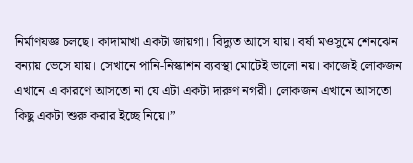নির্মাণযজ্ঞ চলছে। কাদামাখা একটা জায়গা। বিদ্যুত আসে যায়। বর্ষা মওসুমে শেনঝেন বন্যায় ভেসে যায়। সেখানে পানি-নিস্কাশন ব্যবস্থা মোটেই ভালো নয়। কাজেই লোকজন এখানে এ কারণে আসতো না যে এটা একটা দারুণ নগরী। লোকজন এখানে আসতো কিছু একটা শুরু করার ইচ্ছে নিয়ে।”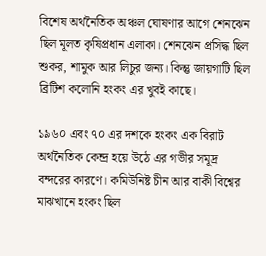বিশেষ অর্থনৈতিক অঞ্চল ঘোষণার আগে শেনঝেন ছিল মূলত কৃষিপ্রধান এলাকা। শেনঝেন প্রসিদ্ধ ছিল শুকর, শামুক আর লিচুর জন্য। কিন্তু জায়গাটি ছিল ব্রিটিশ কলোনি হংকং এর খুবই কাছে।

১৯৬০ এবং ৭০ এর দশকে হংকং এক বিরাট অর্থনৈতিক কেন্দ্র হয়ে উঠে এর গভীর সমূদ্র বন্দরের কারণে। কমিউনিষ্ট চীন আর বাকী বিশ্বের মাঝখানে হংকং ছিল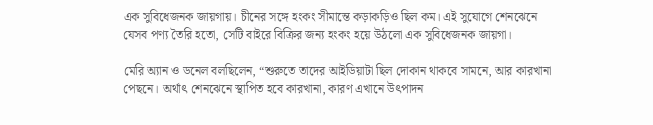এক সুবিধেজনক জায়গায়। চীনের সঙ্গে হংকং সীমান্তে কড়াকড়িও ছিল কম। এই সুযোগে শেনঝেনে যেসব পণ্য তৈরি হতো, সেটি বাইরে বিক্রির জন্য হংকং হয়ে উঠলো এক সুবিধেজনক জায়গা।

মেরি অ্যান ও ডনেল বলছিলেন, “শুরুতে তাদের আইডিয়াটা ছিল দোকান থাকবে সামনে, আর কারখানা পেছনে। অর্থাৎ শেনঝেনে স্থাপিত হবে কারখানা, কারণ এখানে উৎপাদন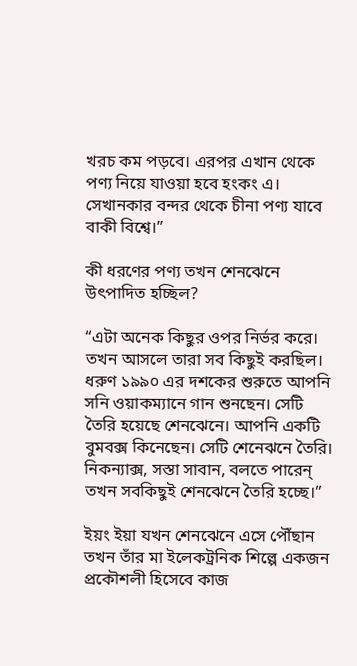খরচ কম পড়বে। এরপর এখান থেকে পণ্য নিয়ে যাওয়া হবে হংকং এ। সেখানকার বন্দর থেকে চীনা পণ্য যাবে বাকী বিশ্বে।”

কী ধরণের পণ্য তখন শেনঝেনে উৎপাদিত হচ্ছিল?

“এটা অনেক কিছুর ওপর নির্ভর করে। তখন আসলে তারা সব কিছুই করছিল। ধরুণ ১৯৯০ এর দশকের শুরুতে আপনি সনি ওয়াকম্যানে গান শুনছেন। সেটি তৈরি হয়েছে শেনঝেনে। আপনি একটি বুমবক্স কিনেছেন। সেটি শেনেঝনে তৈরি। নিকন্যাক্স, সস্তা সাবান, বলতে পারেন্ তখন সবকিছুই শেনঝেনে তৈরি হচ্ছে।”

ইয়ং ইয়া যখন শেনঝেনে এসে পৌঁছান তখন তাঁর মা ইলেকট্রনিক শিল্পে একজন প্রকৌশলী হিসেবে কাজ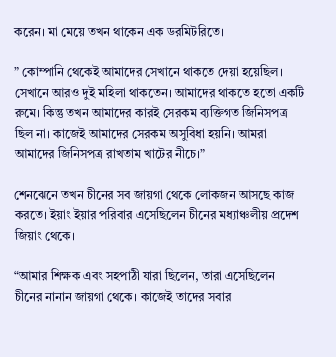করেন। মা মেয়ে তখন থাকেন এক ডরমিটরিতে।

” কোম্পানি থেকেই আমাদের সেখানে থাকতে দেয়া হয়েছিল। সেখানে আরও দুই মহিলা থাকতেন। আমাদের থাকতে হতো একটি রুমে। কিন্তু তখন আমাদের কারই সেরকম ব্যক্তিগত জিনিসপত্র ছিল না। কাজেই আমাদের সেরকম অসুবিধা হয়নি। আমরা আমাদের জিনিসপত্র রাখতাম খাটের নীচে।”

শেনঝেনে তখন চীনের সব জায়গা থেকে লোকজন আসছে কাজ করতে। ইয়াং ইয়ার পরিবার এসেছিলেন চীনের মধ্যাঞ্চলীয় প্রদেশ জিয়াং থেকে।

“আমার শিক্ষক এবং সহপাঠী যারা ছিলেন, তারা এসেছিলেন চীনের নানান জায়গা থেকে। কাজেই তাদের সবার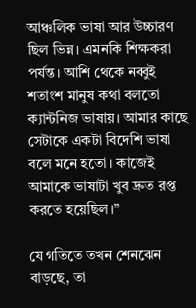আঞ্চলিক ভাষা আর উচ্চারণ ছিল ভিন্ন। এমনকি শিক্ষকরা পর্যন্ত। আশি থেকে নব্বুই শতাংশ মানুষ কথা বলতো ক্যান্টনিজ ভাষায়। আমার কাছে সেটাকে একটা বিদেশি ভাষা বলে মনে হতো। কাজেই আমাকে ভাষাটা খুব দ্রুত রপ্ত করতে হয়েছিল।”

যে গতিতে তখন শেনঝেন বাড়ছে, তা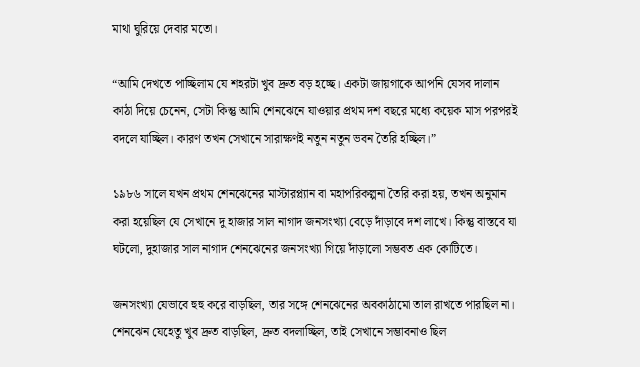মাথা ঘুরিয়ে দেবার মতো।

“আমি দেখতে পাচ্ছিলাম যে শহরটা খুব দ্রুত বড় হচ্ছে। একটা জায়গাকে আপনি যেসব দালান কাঠা দিয়ে চেনেন, সেটা কিন্তু আমি শেনঝেনে যাওয়ার প্রথম দশ বছরে মধ্যে কয়েক মাস পরপরই বদলে যাচ্ছিল। কারণ তখন সেখানে সারাক্ষণই নতুন নতুন ভবন তৈরি হচ্ছিল।”

১৯৮৬ সালে যখন প্রথম শেনঝেনের মাস্টারপ্ল্যান বা মহাপরিকল্পনা তৈরি করা হয়, তখন অনুমান করা হয়েছিল যে সেখানে দু হাজার সাল নাগাদ জনসংখ্যা বেড়ে দাঁড়াবে দশ লাখে। কিন্তু বাস্তবে যা ঘটলো, দুহাজার সাল নাগাদ শেনঝেনের জনসংখ্যা গিয়ে দাঁড়ালো সম্ভবত এক কোটিতে।

জনসংখ্যা যেভাবে হুহু করে বাড়ছিল, তার সঙ্গে শেনঝেনের অবকাঠামো তাল রাখতে পারছিল না। শেনঝেন যেহেতু খুব দ্রুত বাড়ছিল, দ্রুত বদলাচ্ছিল, তাই সেখানে সম্ভাবনাও ছিল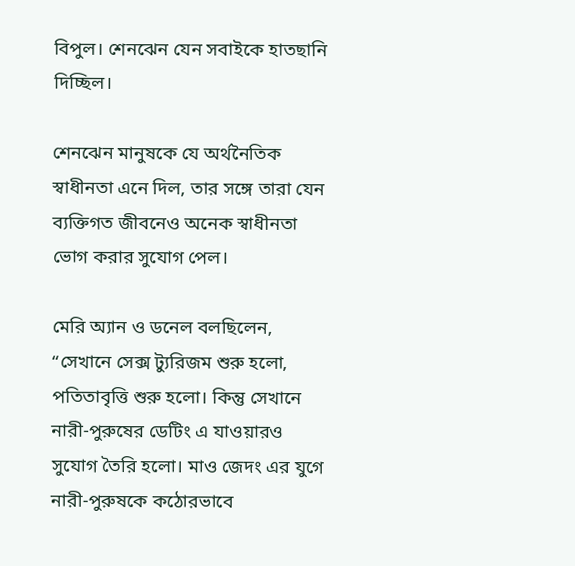বিপুল। শেনঝেন যেন সবাইকে হাতছানি দিচ্ছিল।

শেনঝেন মানুষকে যে অর্থনৈতিক স্বাধীনতা এনে দিল, তার সঙ্গে তারা যেন ব্যক্তিগত জীবনেও অনেক স্বাধীনতা ভোগ করার সুযোগ পেল।

মেরি অ্যান ও ডনেল বলছিলেন, “সেখানে সেক্স ট্যুরিজম শুরু হলো, পতিতাবৃত্তি শুরু হলো। কিন্তু সেখানে নারী-পুরুষের ডেটিং এ যাওয়ারও সুযোগ তৈরি হলো। মাও জেদং এর যুগে নারী-পুরুষকে কঠোরভাবে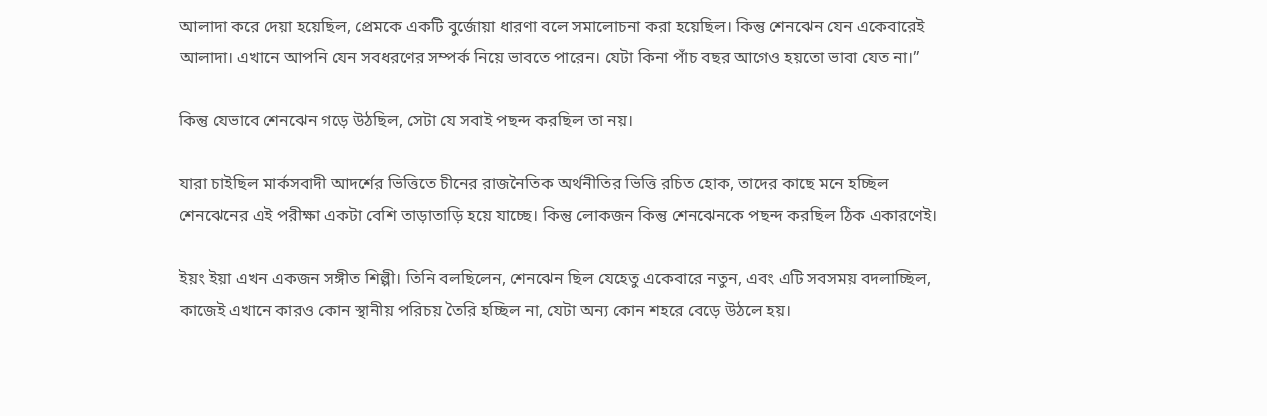আলাদা করে দেয়া হয়েছিল, প্রেমকে একটি বুর্জোয়া ধারণা বলে সমালোচনা করা হয়েছিল। কিন্তু শেনঝেন যেন একেবারেই আলাদা। এখানে আপনি যেন সবধরণের সম্পর্ক নিয়ে ভাবতে পারেন। যেটা কিনা পাঁচ বছর আগেও হয়তো ভাবা যেত না।”

কিন্তু যেভাবে শেনঝেন গড়ে উঠছিল, সেটা যে সবাই পছন্দ করছিল তা নয়।

যারা চাইছিল মার্কসবাদী আদর্শের ভিত্তিতে চীনের রাজনৈতিক অর্থনীতির ভিত্তি রচিত হোক, তাদের কাছে মনে হচ্ছিল শেনঝেনের এই পরীক্ষা একটা বেশি তাড়াতাড়ি হয়ে যাচ্ছে। কিন্তু লোকজন কিন্তু শেনঝেনকে পছন্দ করছিল ঠিক একারণেই।

ইয়ং ইয়া এখন একজন সঙ্গীত শিল্পী। তিনি বলছিলেন, শেনঝেন ছিল যেহেতু একেবারে নতুন, এবং এটি সবসময় বদলাচ্ছিল, কাজেই এখানে কারও কোন স্থানীয় পরিচয় তৈরি হচ্ছিল না, যেটা অন্য কোন শহরে বেড়ে উঠলে হয়।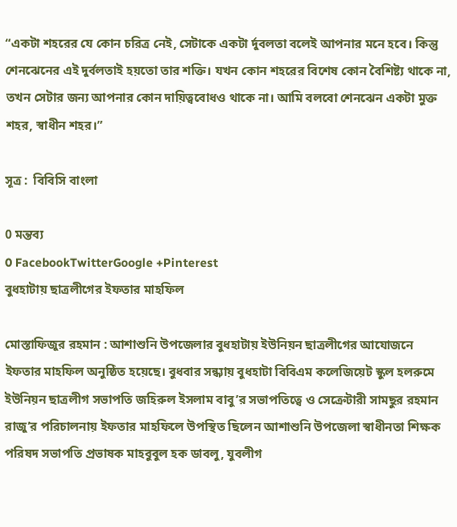“একটা শহরের যে কোন চরিত্র নেই, সেটাকে একটা র্দুবলতা বলেই আপনার মনে হবে। কিন্তু শেনঝেনের এই দুর্বলতাই হয়তো তার শক্তি। যখন কোন শহরের বিশেষ কোন বৈশিষ্ট্য থাকে না, তখন সেটার জন্য আপনার কোন দায়িত্ববোধও থাকে না। আমি বলবো শেনঝেন একটা মুক্ত শহর, স্বাধীন শহর।”

সূত্র :  বিবিসি বাংলা

0 মন্তব্য
0 FacebookTwitterGoogle +Pinterest
বুধহাটায় ছাত্রলীগের ইফতার মাহফিল

মোস্তাফিজুর রহমান : আশাশুনি উপজেলার বুধহাটায় ইউনিয়ন ছাত্রলীগের আযোজনে ইফতার মাহফিল অনুষ্ঠিত হয়েছে। বুধবার সন্ধ্যায় বুধহাটা বিবিএম কলেজিয়েট স্কুল হলরুমে ইউনিয়ন ছাত্রলীগ সভাপতি জহিরুল ইসলাম বাবু’র সভাপতিত্বে ও সেক্রেটারী সামছুর রহমান রাজু’র পরিচালনায় ইফতার মাহফিলে উপস্থিত ছিলেন আশাশুনি উপজেলা স্বাধীনতা শিক্ষক পরিষদ সভাপতি প্রভাষক মাহবুবুল হক ডাবলু, যুবলীগ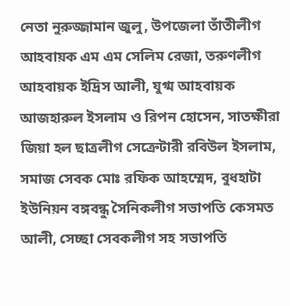নেতা নুরুজ্জামান জুলু, উপজেলা তাঁতীলীগ আহবায়ক এম এম সেলিম রেজা, তরুণলীগ আহবায়ক ইদ্রিস আলী, যুগ্ম আহবায়ক আজহারুল ইসলাম ও রিপন হোসেন, সাতক্ষীরা জিয়া হল ছাত্রলীগ সেক্রেটারী রবিউল ইসলাম, সমাজ সেবক মোঃ রফিক আহম্মেদ, বুধহাটা ইউনিয়ন বঙ্গবন্ধু সৈনিকলীগ সভাপতি কেসমত আলী, সেচ্ছা সেবকলীগ সহ সভাপতি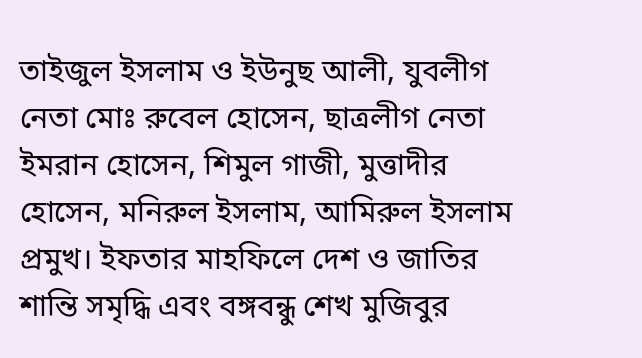তাইজুল ইসলাম ও ইউনুছ আলী, যুবলীগ নেতা মোঃ রুবেল হোসেন, ছাত্রলীগ নেতা ইমরান হোসেন, শিমুল গাজী, মুত্তাদীর হোসেন, মনিরুল ইসলাম, আমিরুল ইসলাম প্রমুখ। ইফতার মাহফিলে দেশ ও জাতির শান্তি সমৃদ্ধি এবং বঙ্গবন্ধু শেখ মুজিবুর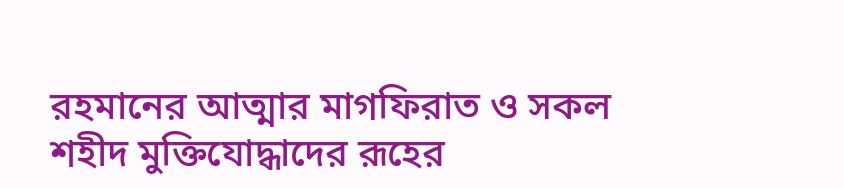রহমানের আত্মার মাগফিরাত ও সকল শহীদ মুক্তিযোদ্ধাদের রূহের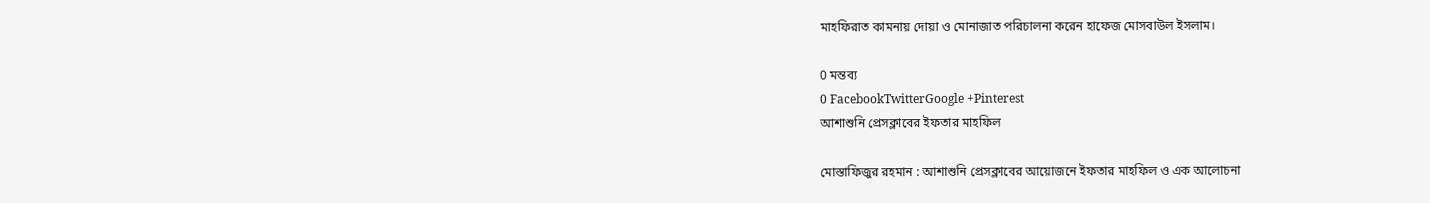মাহফিরাত কামনায় দোয়া ও মোনাজাত পরিচালনা করেন হাফেজ মোসবাউল ইসলাম।

0 মন্তব্য
0 FacebookTwitterGoogle +Pinterest
আশাশুনি প্রেসক্লাবের ইফতার মাহফিল

মোস্তাফিজুর রহমান : আশাশুনি প্রেসক্লাবের আয়োজনে ইফতার মাহফিল ও এক আলোচনা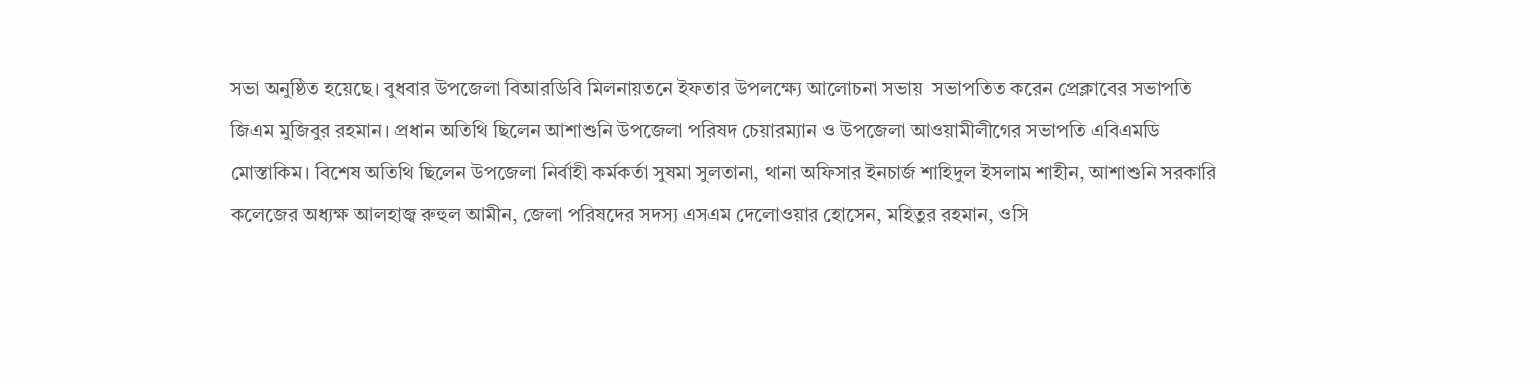সভা অনুষ্ঠিত হয়েছে। বুধবার উপজেলা বিআরডিবি মিলনায়তনে ইফতার উপলক্ষ্যে আলোচনা সভায়  সভাপতিত করেন প্রেক্লাবের সভাপতি জিএম মুজিবুর রহমান। প্রধান অতিথি ছিলেন আশাশুনি উপজেলা পরিষদ চেয়ারম্যান ও উপজেলা আওয়ামীলীগের সভাপতি এবিএমডি মোস্তাকিম। বিশেষ অতিথি ছিলেন উপজেলা নির্বাহী কর্মকর্তা সুষমা সুলতানা, থানা অফিসার ইনচার্জ শাহিদুল ইসলাম শাহীন, আশাশুনি সরকারি কলেজের অধ্যক্ষ আলহাজ্ব রুহুল আমীন, জেলা পরিষদের সদস্য এসএম দেলোওয়ার হোসেন, মহিতুর রহমান, ওসি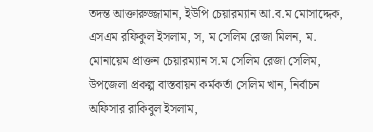তদন্ত আক্তারুজ্জামান, ইউপি চেয়ারম্যান আ.ব.ম মোসাদ্দেক, এসএম রফিকুল ইসলাম, স, ম সেলিম রেজা মিলন, ম. মোনায়েম প্রাক্তন চেয়ারম্যান স.ম সেলিম রেজা সেলিম, উপজেলা প্রকল্প বাস্তবায়ন কর্মকর্তা সেলিম খান, নির্বাচন অফিসার রাকিবুল ইসলাম,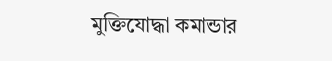মুক্তিযোদ্ধা কমান্ডার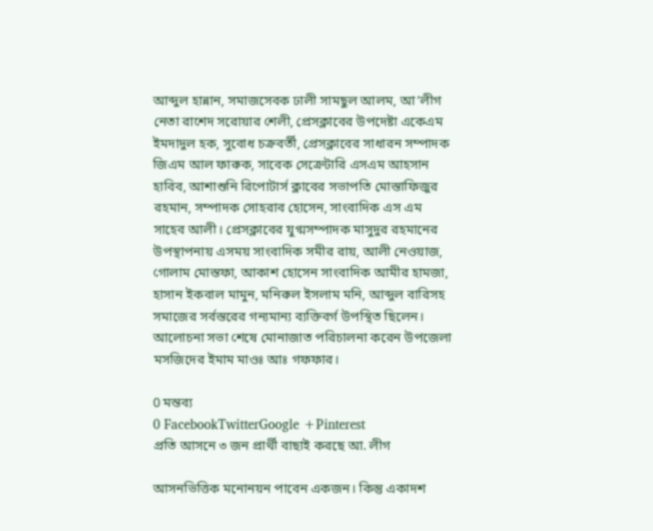আব্দুল হান্নান, সমাজসেবক ঢালী সামছুল আলম, আ’লীগ নেতা রাশেদ সরোয়ার শেলী, প্রেসক্লাবের উপদেষ্টা একেএম ইমদাদুল হক, সুবোধ চক্রবর্তী, প্রেসক্লাবের সাধারন সম্পাদক জিএম আল ফারুক, সাবেক সেক্রেটারি এসএম আহসান হাবিব, আশাশুনি রিপোটার্স ক্লাবের সভাপতি মোস্তাফিজুর রহমান, সম্পাদক সোহরাব হোসেন, সাংবাদিক এস এম সাহেব আলী। প্রেসক্লাবের যুগ্মসম্পাদক মাসুদুর রহমানের উপস্থাপনায় এসময় সাংবাদিক সমীর রায়, আলী নেওয়াজ, গোলাম মোস্তফা, আকাশ হোসেন সাংবাদিক আমীর হামজা, হাসান ইকবাল মামুন, মনিরুল ইসলাম মনি, আব্দুল বারিসহ সমাজের সর্বস্তরের গন্যমান্য ব্যক্তিবর্গ উপস্থিত ছিলেন। আলোচনা সভা শেষে মোনাজাত পরিচালনা করেন উপজেলা মসজিদের ইমাম মাওঃ আঃ গফফার।

0 মন্তব্য
0 FacebookTwitterGoogle +Pinterest
প্রতি আসনে ৩ জন প্রার্থী বাছাই করছে আ. লীগ

আসনভিত্তিক মনোনয়ন পাবেন একজন। কিন্তু একাদশ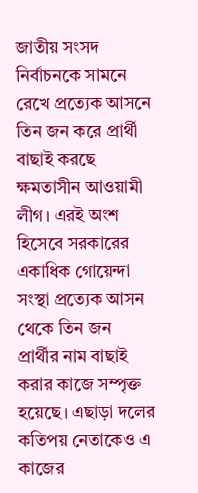জাতীয় সংসদ নির্বাচনকে সামনে রেখে প্রত্যেক আসনে তিন জন করে প্রার্থী বাছাই করছে ক্ষমতাসীন আওয়ামী লীগ। এরই অংশ হিসেবে সরকারের একাধিক গোয়েন্দা সংস্থা প্রত্যেক আসন থেকে তিন জন প্রার্থীর নাম বাছাই করার কাজে সম্পৃক্ত হয়েছে। এছাড়া দলের কতিপয় নেতাকেও এ কাজের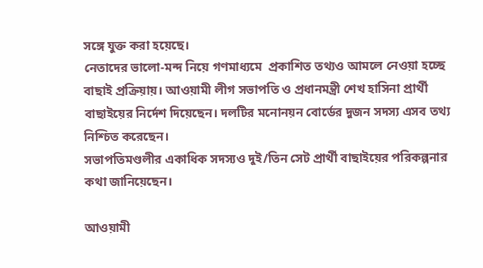সঙ্গে যুক্ত করা হয়েছে।
নেতাদের ভালো-মন্দ নিয়ে গণমাধ্যমে  প্রকাশিত তথ্যও আমলে নেওয়া হচ্ছে বাছাই প্রক্রিয়ায়। আওয়ামী লীগ সভাপতি ও প্রধানমন্ত্রী শেখ হাসিনা প্রার্থী বাছাইয়ের নির্দেশ দিয়েছেন। দলটির মনোনয়ন বোর্ডের দুজন সদস্য এসব তথ্য নিশ্চিত করেছেন।
সভাপতিমণ্ডলীর একাধিক সদস্যও দুই/তিন সেট প্রার্থী বাছাইয়ের পরিকল্পনার কথা জানিয়েছেন।

আওয়ামী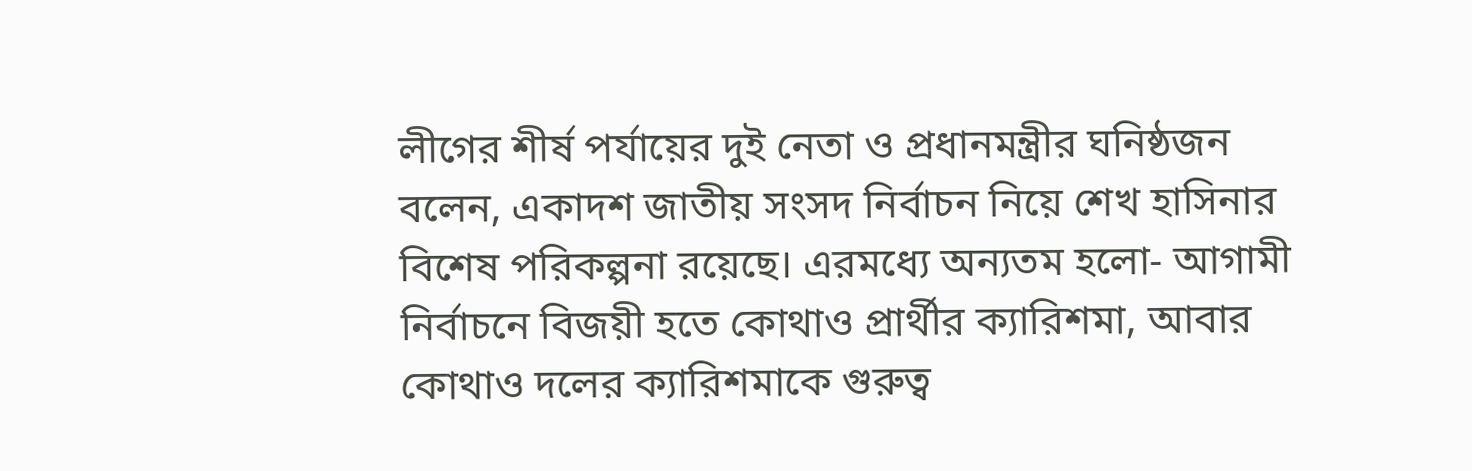লীগের শীর্ষ পর্যায়ের দুই নেতা ও প্রধানমন্ত্রীর ঘনিষ্ঠজন বলেন, একাদশ জাতীয় সংসদ নির্বাচন নিয়ে শেখ হাসিনার বিশেষ পরিকল্পনা রয়েছে। এরমধ্যে অন্যতম হলো- আগামী নির্বাচনে বিজয়ী হতে কোথাও প্রার্থীর ক্যারিশমা, আবার কোথাও দলের ক্যারিশমাকে গুরুত্ব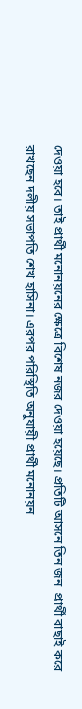দেওয়া হবে। তাই প্রার্থী মনোনয়নের ক্ষেত্রে বিশেষ নজর দেওয়া হয়েছে। প্রতিটি আসনে তিন জন  প্রার্থী বাছাই করে রাখছেন দলীয় সভাপতি শেখ হাসিনা। এরপর পরিস্থিতি অনুযায়ী প্রার্থী মনোনয়ন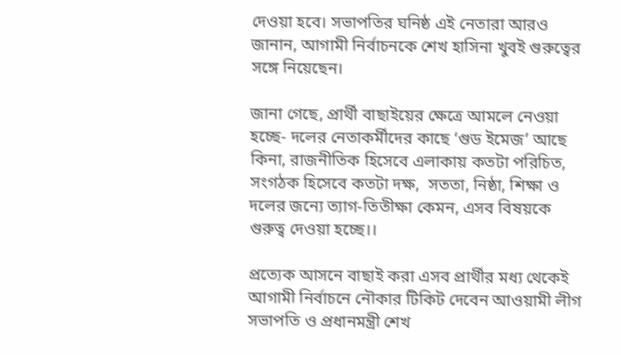দেওয়া হবে। সভাপতির ঘনিষ্ঠ এই নেতারা আরও জানান, আগামী নির্বাচনকে শেখ হাসিনা খুবই গুরুত্বের সঙ্গে নিয়েছেন।

জানা গেছে, প্রার্থী বাছাইয়ের ক্ষেত্রে আমলে নেওয়া হচ্ছে- দলের নেতাকর্মীদের কাছে ‘গুড ইমেজ’ আছে কিনা, রাজনীতিক হিসেবে এলাকায় কতটা পরিচিত, সংগঠক হিসেবে কতটা দক্ষ,  সততা, নিষ্ঠা, শিক্ষা ও দলের জন্যে ত্যাগ-তিতীক্ষা কেমন, এসব বিষয়কে গুরুত্ব দেওয়া হচ্ছে।।

প্রত্যেক আসনে বাছাই করা এসব প্রার্থীর মধ্য থেকেই আগামী নির্বাচনে নৌকার টিকিট দেবেন আওয়ামী লীগ সভাপতি ও প্রধানমন্ত্রী শেখ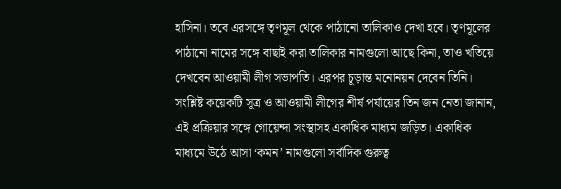হাসিনা। তবে এরসঙ্গে তৃণমূল থেকে পাঠানো তালিকাও দেখা হবে। তৃণমূলের পাঠানো নামের সঙ্গে বাছাই করা তালিকার নামগুলো আছে কিনা, তাও খতিয়ে দেখবেন আওয়ামী লীগ সভাপতি। এরপর চূড়ান্ত মনোনয়ন দেবেন তিনি। সংশ্লিষ্ট কয়েকটি সূত্র ও আওয়ামী লীগের শীর্ষ পর্যায়ের তিন জন নেতা জানান, এই প্রক্রিয়ার সঙ্গে গোয়েন্দা সংস্থাসহ একাধিক মাধ্যম জড়িত। একাধিক মাধ্যমে উঠে আসা ‘কমন’ নামগুলো সর্বাদিক গুরুত্ব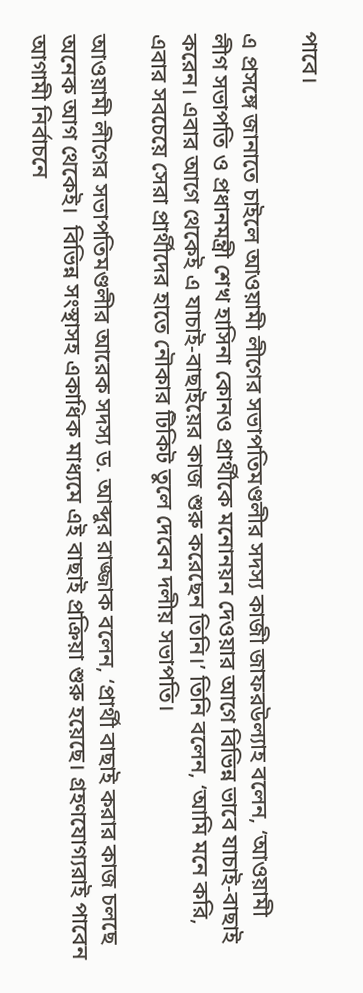পাবে।

এ প্রসঙ্গে জানাতে চাইলে আওয়ামী লীগের সভাপতিমণ্ডলীর সদস্য কাজী জাফরউল্যাহ বলেন, ‘আওয়ামী লীগ সভাপতি ও প্রধানমন্ত্রী শেখ হাসিনা কোনও প্রার্থীকে মনোনয়ন দেওয়ার আগে বিভিন্ন ভাবে যাচাই-বাছাই করেন। এবার আগে থেকেই এ যাচাই-বাছাইয়ের কাজ শুরু করেছেন তিনি।’ তিনি বলেন, ‘আমি মনে করি, এবার সবচেয়ে সেরা প্রার্থীদের হাতে নৌকার টিকিট তুলে দেবেন দলীয় সভাপতি।

আওয়ামী লীগের সভাপতিমণ্ডলীর আরেক সদস্য ড. আব্দুর রাজ্জাক বলেন, ‘প্রার্থী বাছাই করার কাজ চলছে অনেক আগ থেকেই।  বিভিন্ন সংস্থাসহ একাধিক মাধ্যমে এই বাছাই প্রক্রিয়া শুরু হয়েছে। গ্রহণযোগ্যরাই পাবেন আগামী নির্বাচনে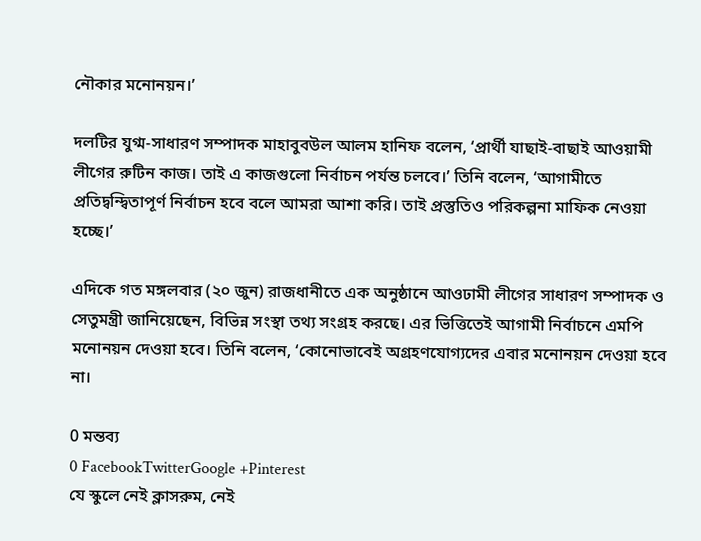নৌকার মনোনয়ন।’

দলটির যুগ্ম-সাধারণ সম্পাদক মাহাবুবউল আলম হানিফ বলেন, ‘প্রার্থী যাছাই-বাছাই আওয়ামী লীগের রুটিন কাজ। তাই এ কাজগুলো নির্বাচন পর্যন্ত চলবে।’ তিনি বলেন, ‘আগামীতে প্রতিদ্বন্দ্বিতাপূর্ণ নির্বাচন হবে বলে আমরা আশা করি। তাই প্রস্তুতিও পরিকল্পনা মাফিক নেওয়া হচ্ছে।’

এদিকে গত মঙ্গলবার (২০ জুন) রাজধানীতে এক অনুষ্ঠানে আওঢামী লীগের সাধারণ সম্পাদক ও সেতুমন্ত্রী জানিয়েছেন, বিভিন্ন সংস্থা তথ্য সংগ্রহ করছে। এর ভিত্তিতেই আগামী নির্বাচনে এমপি মনোনয়ন দেওয়া হবে। তিনি বলেন, ‘কোনোভাবেই অগ্রহণযোগ্যদের এবার মনোনয়ন দেওয়া হবে না।

0 মন্তব্য
0 FacebookTwitterGoogle +Pinterest
যে স্কুলে নেই ক্লাসরুম, নেই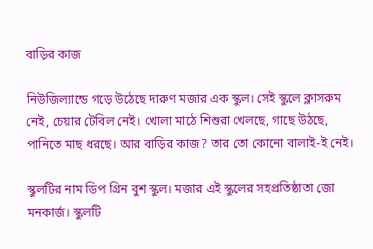বাড়ির কাজ

নিউজিল্যান্ডে গড়ে উঠেছে দারুণ মজার এক স্কুল। সেই স্কুলে ক্লাসরুম নেই, চেয়ার টেবিল নেই। খোলা মাঠে শিশুরা খেলছে, গাছে উঠছে, পানিতে মাছ ধরছে। আর বাড়ির কাজ? তার তো কোনো বালাই-ই নেই।

স্কুলটির নাম ডিপ গ্রিন বুশ স্কুল। মজার এই স্কুলের সহপ্রতিষ্ঠাতা জো মনকার্জ। স্কুলটি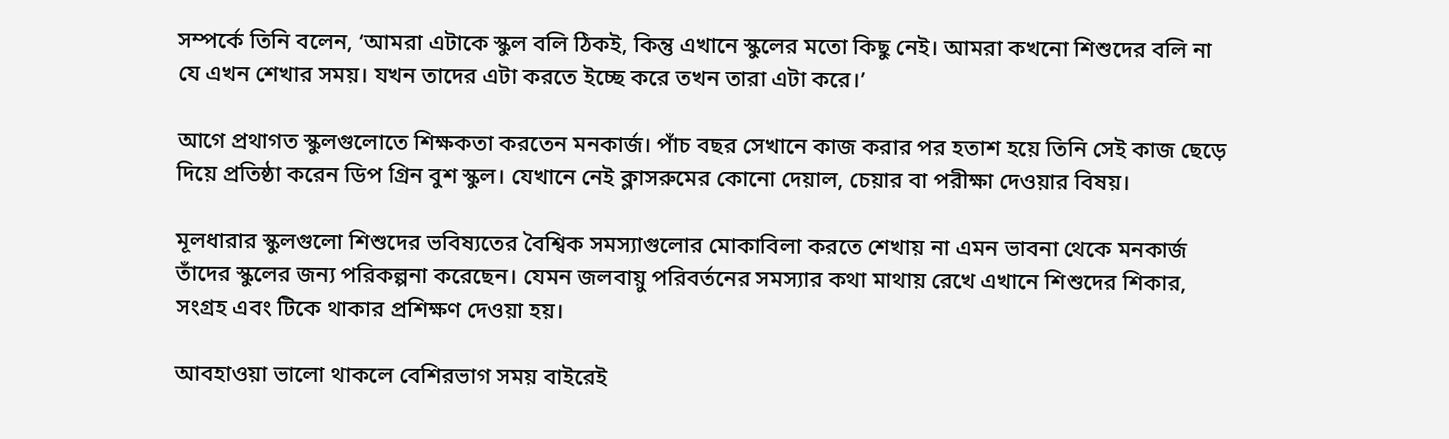সম্পর্কে তিনি বলেন, ‘আমরা এটাকে স্কুল বলি ঠিকই, কিন্তু এখানে স্কুলের মতো কিছু নেই। আমরা কখনো শিশুদের বলি না যে এখন শেখার সময়। যখন তাদের এটা করতে ইচ্ছে করে তখন তারা এটা করে।’

আগে প্রথাগত স্কুলগুলোতে শিক্ষকতা করতেন মনকার্জ। পাঁচ বছর সেখানে কাজ করার পর হতাশ হয়ে তিনি সেই কাজ ছেড়ে দিয়ে প্রতিষ্ঠা করেন ডিপ গ্রিন বুশ স্কুল। যেখানে নেই ক্লাসরুমের কোনো দেয়াল, চেয়ার বা পরীক্ষা দেওয়ার বিষয়।

মূলধারার স্কুলগুলো শিশুদের ভবিষ্যতের বৈশ্বিক সমস্যাগুলোর মোকাবিলা করতে শেখায় না এমন ভাবনা থেকে মনকার্জ তাঁদের স্কুলের জন্য পরিকল্পনা করেছেন। যেমন জলবায়ু পরিবর্তনের সমস্যার কথা মাথায় রেখে এখানে শিশুদের শিকার, সংগ্রহ এবং টিকে থাকার প্রশিক্ষণ দেওয়া হয়।

আবহাওয়া ভালো থাকলে বেশিরভাগ সময় বাইরেই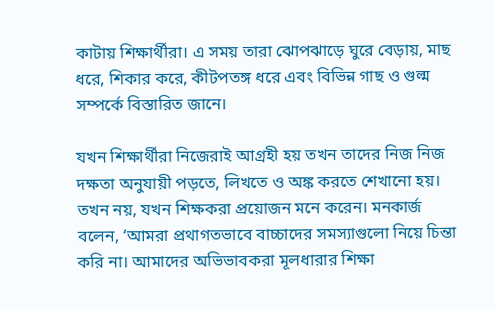কাটায় শিক্ষার্থীরা। এ সময় তারা ঝোপঝাড়ে ঘুরে বেড়ায়, মাছ ধরে, শিকার করে, কীটপতঙ্গ ধরে এবং বিভিন্ন গাছ ও গুল্ম সম্পর্কে বিস্তারিত জানে।

যখন শিক্ষার্থীরা নিজেরাই আগ্রহী হয় তখন তাদের নিজ নিজ দক্ষতা অনুযায়ী পড়তে, লিখতে ও অঙ্ক করতে শেখানো হয়। তখন নয়, যখন শিক্ষকরা প্রয়োজন মনে করেন। মনকার্জ বলেন, ‘আমরা প্রথাগতভাবে বাচ্চাদের সমস্যাগুলো নিয়ে চিন্তা করি না। আমাদের অভিভাবকরা মূলধারার শিক্ষা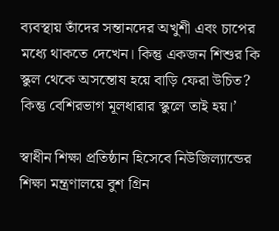ব্যবস্থায় তাঁদের সন্তানদের অখুশী এবং চাপের মধ্যে থাকতে দেখেন। কিন্তু একজন শিশুর কি স্কুল থেকে অসন্তোষ হয়ে বাড়ি ফেরা উচিত? কিন্তু বেশিরভাগ মূলধারার স্কুলে তাই হয়।’

স্বাধীন শিক্ষা প্রতিষ্ঠান হিসেবে নিউজিল্যান্ডের শিক্ষা মন্ত্রণালয়ে বুশ গ্রিন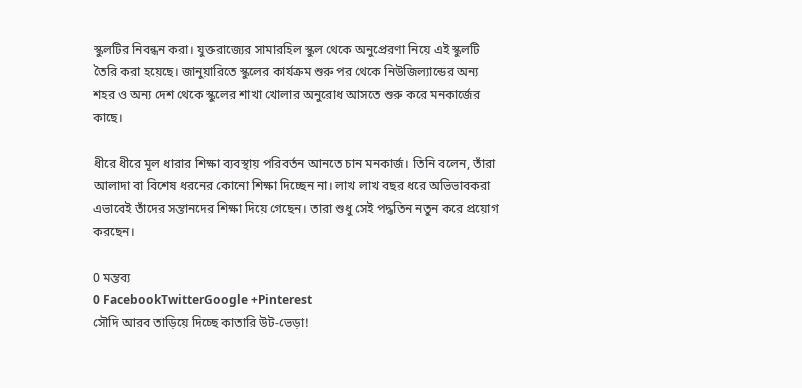স্কুলটির নিবন্ধন করা। যুক্তরাজ্যের সামারহিল স্কুল থেকে অনুপ্রেরণা নিয়ে এই স্কুলটি তৈরি করা হয়েছে। জানুয়ারিতে স্কুলের কার্যক্রম শুরু পর থেকে নিউজিল্যান্ডের অন্য শহর ও অন্য দেশ থেকে স্কুলের শাখা খোলার অনুরোধ আসতে শুরু করে মনকার্জের কাছে।

ধীরে ধীরে মূল ধারার শিক্ষা ব্যবস্থায় পরিবর্তন আনতে চান মনকার্জ। তিনি বলেন, তাঁরা আলাদা বা বিশেষ ধরনের কোনো শিক্ষা দিচ্ছেন না। লাখ লাখ বছর ধরে অভিভাবকরা এভাবেই তাঁদের সন্তানদের শিক্ষা দিয়ে গেছেন। তারা শুধু সেই পদ্ধতিন নতুন করে প্রয়োগ করছেন।

0 মন্তব্য
0 FacebookTwitterGoogle +Pinterest
সৌদি আরব তাড়িয়ে দিচ্ছে কাতারি উট‍-ভেড়া!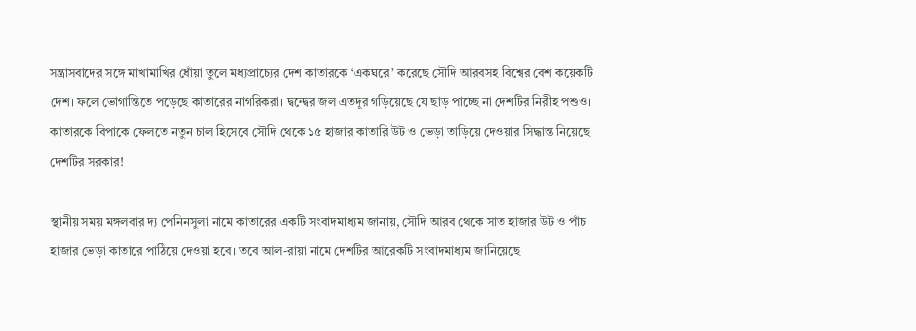সন্ত্রাসবাদের সঙ্গে মাখামাখির ধোঁয়া তুলে মধ্যপ্রাচ্যের দেশ কাতারকে ‘একঘরে’ করেছে সৌদি আরবসহ বিশ্বের বেশ কয়েকটি দেশ। ফলে ভোগান্তিতে পড়েছে কাতারের নাগরিকরা। দ্বন্দ্বের জল এতদূর গড়িয়েছে যে ছাড় পাচ্ছে না দেশটির নিরীহ পশুও। কাতারকে বিপাকে ফেলতে নতুন চাল হিসেবে সৌদি থেকে ১৫ হাজার কাতারি উট ও ভেড়া তাড়িয়ে দেওয়ার সিদ্ধান্ত নিয়েছে দেশটির সরকার!

স্থানীয় সময় মঙ্গলবার দ্য পেনিনসুলা নামে কাতারের একটি সংবাদমাধ্যম জানায়, সৌদি আরব থেকে সাত হাজার উট ও পাঁচ হাজার ভেড়া কাতারে পাঠিয়ে দেওয়া হবে। তবে আল-রায়া নামে দেশটির আরেকটি সংবাদমাধ্যম জানিয়েছে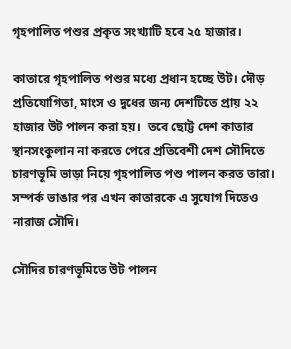গৃহপালিত পশুর প্রকৃত সংখ্যাটি হবে ২৫ হাজার।

কাতারে গৃহপালিত পশুর মধ্যে প্রধান হচ্ছে উট। দৌড় প্রতিযোগিতা, মাংস ও দুধের জন্য দেশটিতে প্রায় ২২ হাজার উট পালন করা হয়।  তবে ছোট্ট দেশ কাতার স্থানসংকুলান না করতে পেরে প্রতিবেশী দেশ সৌদিতে চারণভূমি ভাড়া নিয়ে গৃহপালিত পশু পালন করত তারা। সম্পর্ক ভাঙার পর এখন কাতারকে এ সুযোগ দিতেও নারাজ সৌদি।

সৌদির চারণভূমিতে উট পালন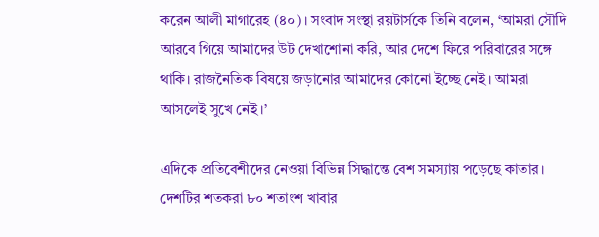করেন আলী মাগারেহ (৪০)। সংবাদ সংস্থা রয়টার্সকে তিনি বলেন, ‘আমরা সৌদি আরবে গিয়ে আমাদের উট দেখাশোনা করি, আর দেশে ফিরে পরিবারের সঙ্গে থাকি। রাজনৈতিক বিষয়ে জড়ানোর আমাদের কোনো ইচ্ছে নেই। আমরা আসলেই সুখে নেই।’

এদিকে প্রতিবেশীদের নেওয়া বিভিন্ন সিদ্ধান্তে বেশ সমস্যায় পড়েছে কাতার। দেশটির শতকরা ৮০ শতাংশ খাবার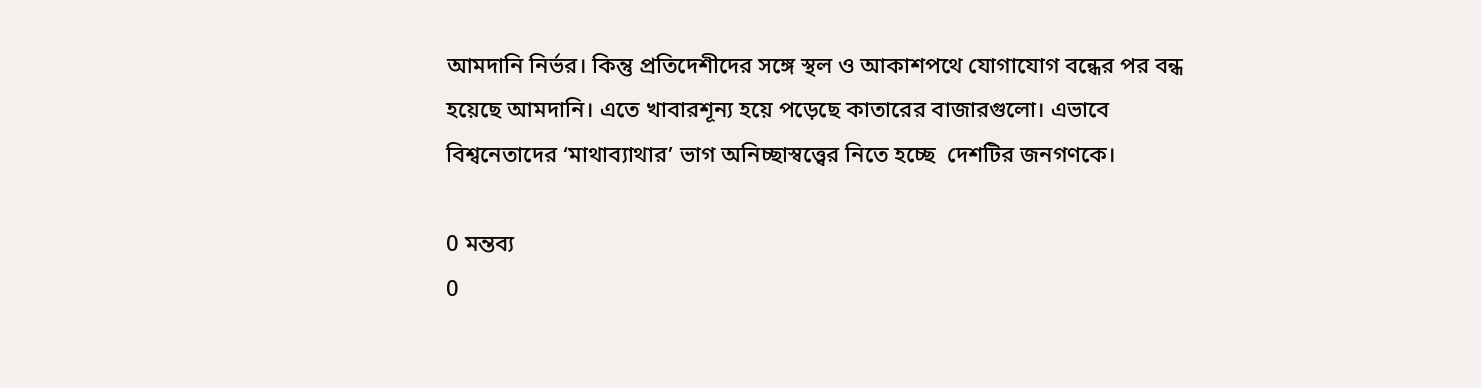আমদানি নির্ভর। কিন্তু প্রতিদেশীদের সঙ্গে স্থল ও আকাশপথে যোগাযোগ বন্ধের পর বন্ধ হয়েছে আমদানি। এতে খাবারশূন্য হয়ে পড়েছে কাতারের বাজারগুলো। এভাবে বিশ্বনেতাদের ‘মাথাব্যাথার’ ভাগ অনিচ্ছাস্বত্ত্বের নিতে হচ্ছে  দেশটির জনগণকে।

0 মন্তব্য
0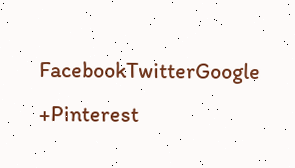FacebookTwitterGoogle +Pinterest